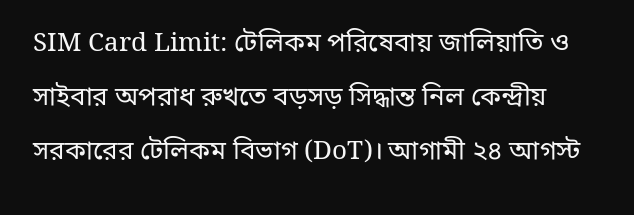SIM Card Limit: টেলিকম পরিষেবায় জালিয়াতি ও সাইবার অপরাধ রুখতে বড়সড় সিদ্ধান্ত নিল কেন্দ্রীয় সরকারের টেলিকম বিভাগ (DoT)। আগামী ২৪ আগস্ট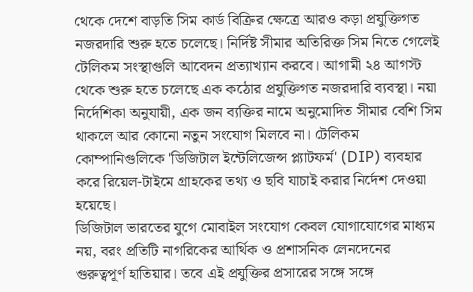থেকে দেশে বাড়তি সিম কার্ড বিক্রির ক্ষেত্রে আরও কড়া প্রযুক্তিগত নজরদারি শুরু হতে চলেছে। নির্দিষ্ট সীমার অতিরিক্ত সিম নিতে গেলেই টেলিকম সংস্থাগুলি আবেদন প্রত্যাখ্যান করবে। আগামী ২৪ আগস্ট থেকে শুরু হতে চলেছে এক কঠোর প্রযুক্তিগত নজরদারি ব্যবস্থা। নয়া নির্দেশিকা অনুযায়ী, এক জন ব্যক্তির নামে অনুমোদিত সীমার বেশি সিম থাকলে আর কোনো নতুন সংযোগ মিলবে না। টেলিকম কোম্পানিগুলিকে 'ডিজিটাল ইন্টেলিজেন্স প্ল্যাটফর্ম' (DIP) ব্যবহার করে রিয়েল-টাইমে গ্রাহকের তথ্য ও ছবি যাচাই করার নির্দেশ দেওয়া হয়েছে।
ডিজিটাল ভারতের যুগে মোবাইল সংযোগ কেবল যোগাযোগের মাধ্যম নয়, বরং প্রতিটি নাগরিকের আর্থিক ও প্রশাসনিক লেনদেনের গুরুত্বপূর্ণ হাতিয়ার। তবে এই প্রযুক্তির প্রসারের সঙ্গে সঙ্গে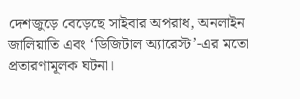দেশজুড়ে বেড়েছে সাইবার অপরাধ, অনলাইন জালিয়াতি এবং ‘ডিজিটাল অ্যারেস্ট’-এর মতো প্রতারণামূলক ঘটনা।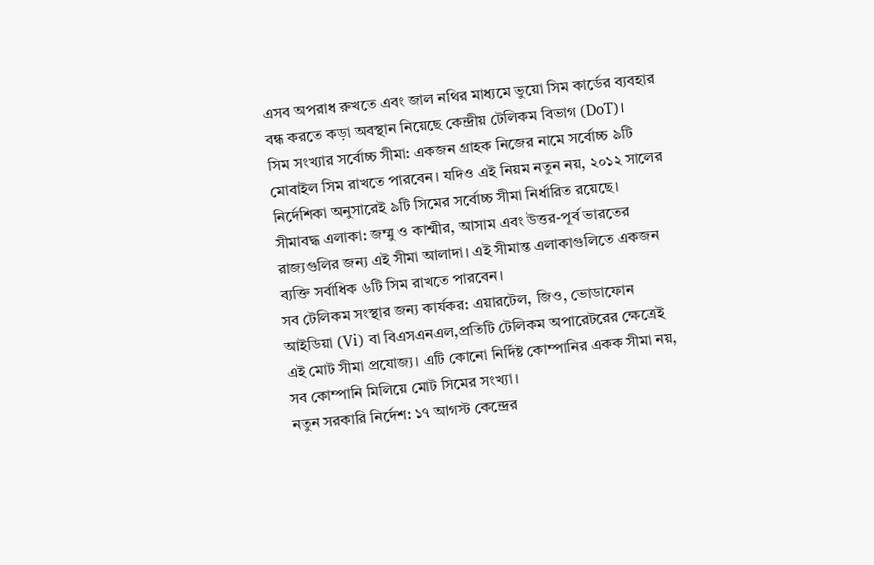এসব অপরাধ রুখতে এবং জাল নথির মাধ্যমে ভুয়ো সিম কার্ডের ব্যবহার বন্ধ করতে কড়া অবস্থান নিয়েছে কেন্দ্রীয় টেলিকম বিভাগ (DoT)।
সিম সংখ্যার সর্বোচ্চ সীমা: একজন গ্রাহক নিজের নামে সর্বোচ্চ ৯টি মোবাইল সিম রাখতে পারবেন। যদিও এই নিয়ম নতুন নয়, ২০১২ সালের নির্দেশিকা অনুসারেই ৯টি সিমের সর্বোচ্চ সীমা নির্ধারিত রয়েছে।
সীমাবদ্ধ এলাকা: জম্মু ও কাশ্মীর, আসাম এবং উত্তর-পূর্ব ভারতের রাজ্যগুলির জন্য এই সীমা আলাদা। এই সীমান্ত এলাকাগুলিতে একজন ব্যক্তি সর্বাধিক ৬টি সিম রাখতে পারবেন।
সব টেলিকম সংস্থার জন্য কার্যকর: এয়ারটেল, জিও, ভোডাফোন আইডিয়া (Vi) বা বিএসএনএল,প্রতিটি টেলিকম অপারেটরের ক্ষেত্রেই এই মোট সীমা প্রযোজ্য। এটি কোনো নির্দিষ্ট কোম্পানির একক সীমা নয়, সব কোম্পানি মিলিয়ে মোট সিমের সংখ্যা।
নতুন সরকারি নির্দেশ: ১৭ আগস্ট কেন্দ্রের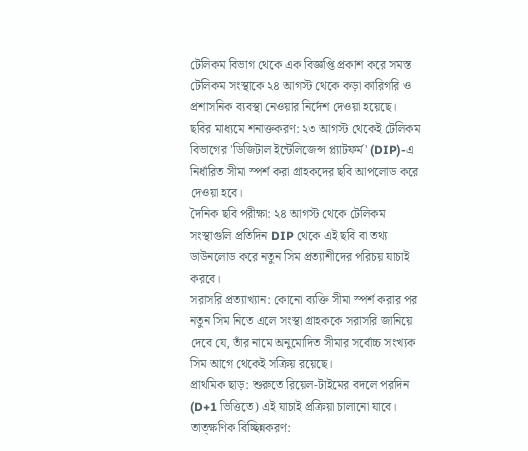টেলিকম বিভাগ থেকে এক বিজ্ঞপ্তি প্রকাশ করে সমস্ত টেলিকম সংস্থাকে ২৪ আগস্ট থেকে কড়া কারিগরি ও প্রশাসনিক ব্যবস্থা নেওয়ার নির্দেশ দেওয়া হয়েছে।
ছবির মাধ্যমে শনাক্তকরণ: ২৩ আগস্ট থেকেই টেলিকম বিভাগের 'ডিজিটাল ইন্টেলিজেন্স প্ল্যাটফর্ম' (DIP)-এ নির্ধারিত সীমা স্পর্শ করা গ্রাহকদের ছবি আপলোড করে দেওয়া হবে।
দৈনিক ছবি পরীক্ষা: ২৪ আগস্ট থেকে টেলিকম সংস্থাগুলি প্রতিদিন DIP থেকে এই ছবি বা তথ্য ডাউনলোড করে নতুন সিম প্রত্যাশীদের পরিচয় যাচাই করবে।
সরাসরি প্রত্যাখ্যান: কোনো ব্যক্তি সীমা স্পর্শ করার পর নতুন সিম নিতে এলে সংস্থা গ্রাহককে সরাসরি জানিয়ে দেবে যে, তাঁর নামে অনুমোদিত সীমার সর্বোচ্চ সংখ্যক সিম আগে থেকেই সক্রিয় রয়েছে।
প্রাথমিক ছাড়: শুরুতে রিয়েল-টাইমের বদলে পরদিন (D+1 ভিত্তিতে) এই যাচাই প্রক্রিয়া চালানো যাবে।
তাত্ক্ষণিক বিচ্ছিন্নকরণ: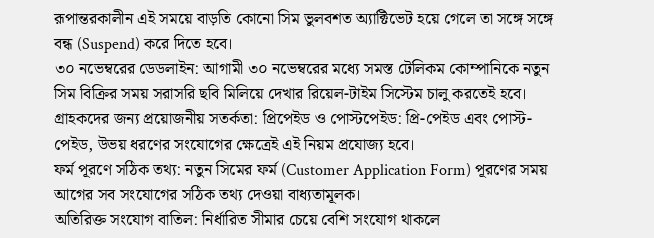রূপান্তরকালীন এই সময়ে বাড়তি কোনো সিম ভুলবশত অ্যাক্টিভেট হয়ে গেলে তা সঙ্গে সঙ্গে বন্ধ (Suspend) করে দিতে হবে।
৩০ নভেম্বরের ডেডলাইন: আগামী ৩০ নভেম্বরের মধ্যে সমস্ত টেলিকম কোম্পানিকে নতুন সিম বিক্রির সময় সরাসরি ছবি মিলিয়ে দেখার রিয়েল-টাইম সিস্টেম চালু করতেই হবে।
গ্রাহকদের জন্য প্রয়োজনীয় সতর্কতা: প্রিপেইড ও পোস্টপেইড: প্রি-পেইড এবং পোস্ট-পেইড, উভয় ধরণের সংযোগের ক্ষেত্রেই এই নিয়ম প্রযোজ্য হবে।
ফর্ম পূরণে সঠিক তথ্য: নতুন সিমের ফর্ম (Customer Application Form) পূরণের সময় আগের সব সংযোগের সঠিক তথ্য দেওয়া বাধ্যতামূলক।
অতিরিক্ত সংযোগ বাতিল: নির্ধারিত সীমার চেয়ে বেশি সংযোগ থাকলে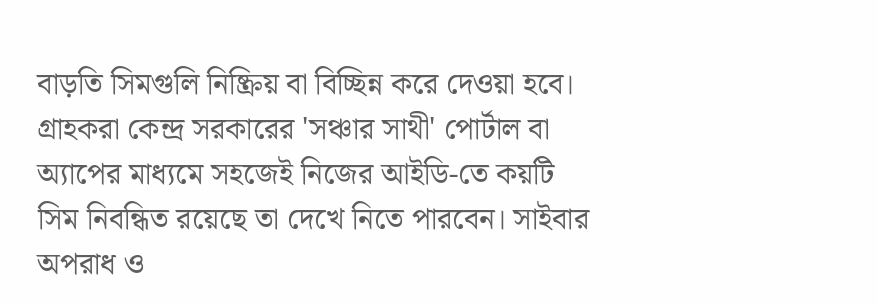বাড়তি সিমগুলি নিষ্ক্রিয় বা বিচ্ছিন্ন করে দেওয়া হবে।
গ্রাহকরা কেন্দ্র সরকারের 'সঞ্চার সাথী' পোর্টাল বা অ্যাপের মাধ্যমে সহজেই নিজের আইডি-তে কয়টি সিম নিবন্ধিত রয়েছে তা দেখে নিতে পারবেন। সাইবার অপরাধ ও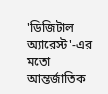'ডিজিটাল অ্যারেস্ট'-এর মতো আন্তর্জাতিক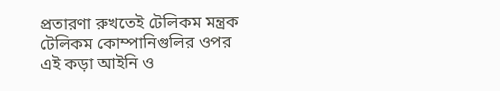প্রতারণা রুখতেই টেলিকম মন্ত্রক টেলিকম কোম্পানিগুলির ওপর এই কড়া আইনি ও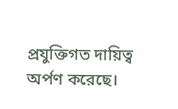প্রযুক্তিগত দায়িত্ব অর্পণ করেছে।